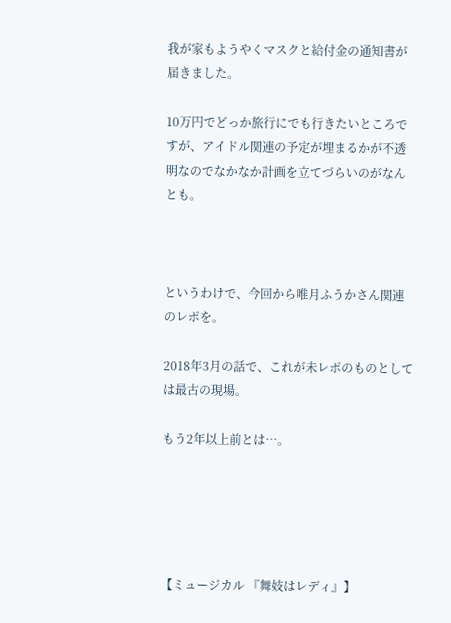我が家もようやくマスクと給付金の通知書が届きました。

10万円でどっか旅行にでも行きたいところですが、アイドル関連の予定が埋まるかが不透明なのでなかなか計画を立てづらいのがなんとも。



というわけで、今回から唯月ふうかさん関連のレポを。

2018年3月の話で、これが未レポのものとしては最古の現場。

もう2年以上前とは…。





【ミュージカル 『舞妓はレディ』】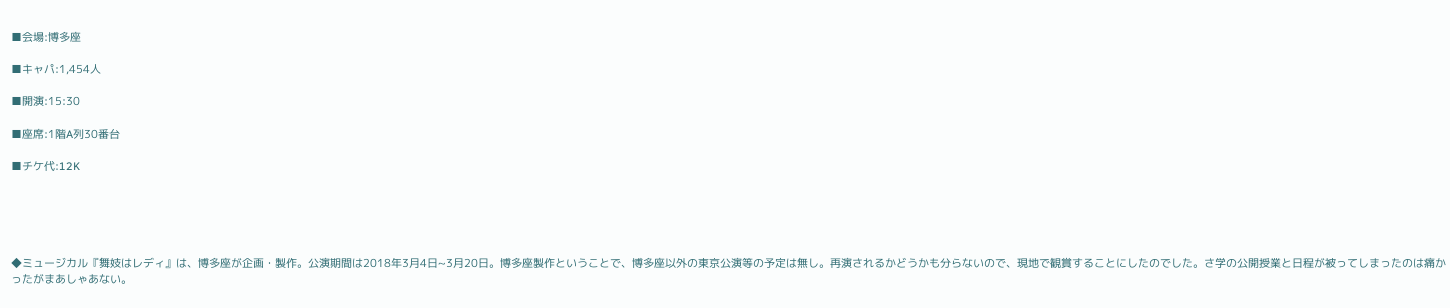■会場:博多座

■キャパ:1,454人

■開演:15:30

■座席:1階A列30番台

■チケ代:12K





◆ミュージカル『舞妓はレディ』は、博多座が企画・製作。公演期間は2018年3月4日~3月20日。博多座製作ということで、博多座以外の東京公演等の予定は無し。再演されるかどうかも分らないので、現地で観賞することにしたのでした。さ学の公開授業と日程が被ってしまったのは痛かったがまあしゃあない。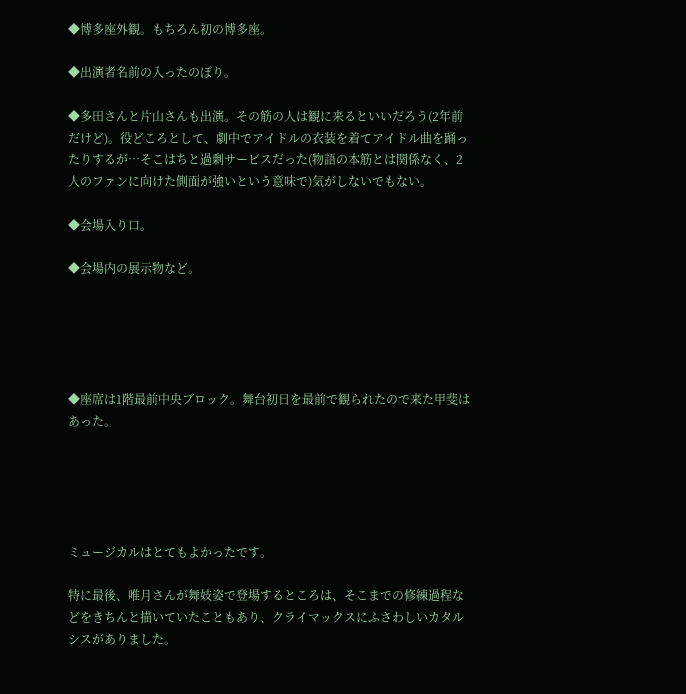◆博多座外観。もちろん初の博多座。

◆出演者名前の入ったのぼり。

◆多田さんと片山さんも出演。その筋の人は観に来るといいだろう(2年前だけど)。役どころとして、劇中でアイドルの衣装を着てアイドル曲を踊ったりするが…そこはちと過剰サービスだった(物語の本筋とは関係なく、2人のファンに向けた側面が強いという意味で)気がしないでもない。

◆会場入り口。

◆会場内の展示物など。





◆座席は1階最前中央ブロック。舞台初日を最前で観られたので来た甲斐はあった。





ミュージカルはとてもよかったです。

特に最後、唯月さんが舞妓姿で登場するところは、そこまでの修練過程などをきちんと描いていたこともあり、クライマックスにふさわしいカタルシスがありました。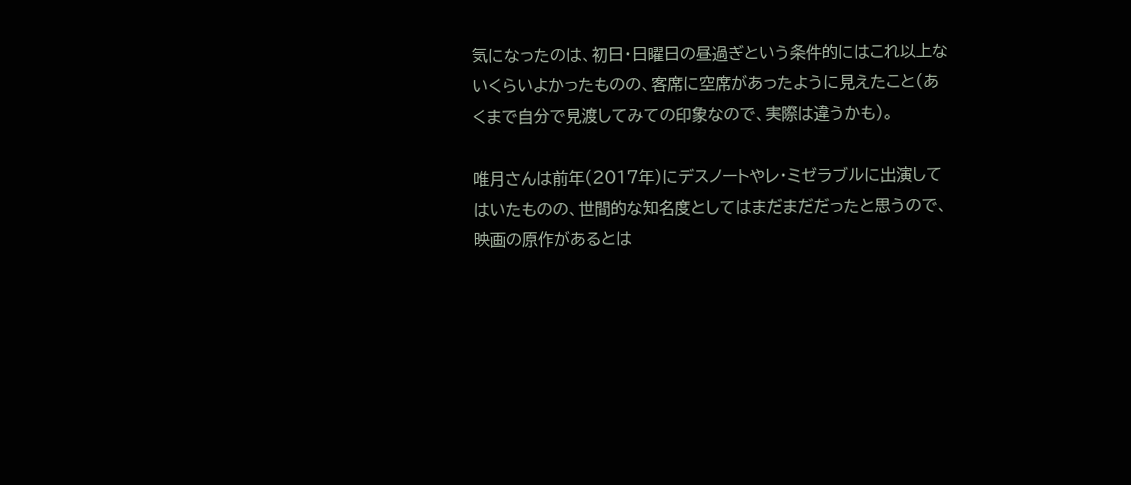気になったのは、初日・日曜日の昼過ぎという条件的にはこれ以上ないくらいよかったものの、客席に空席があったように見えたこと(あくまで自分で見渡してみての印象なので、実際は違うかも)。

唯月さんは前年(2017年)にデスノートやレ・ミゼラブルに出演してはいたものの、世間的な知名度としてはまだまだだったと思うので、映画の原作があるとは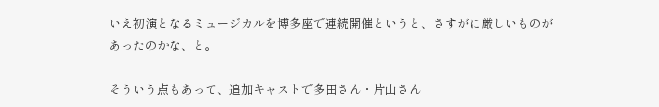いえ初演となるミュージカルを博多座で連続開催というと、さすがに厳しいものがあったのかな、と。

そういう点もあって、追加キャストで多田さん・片山さん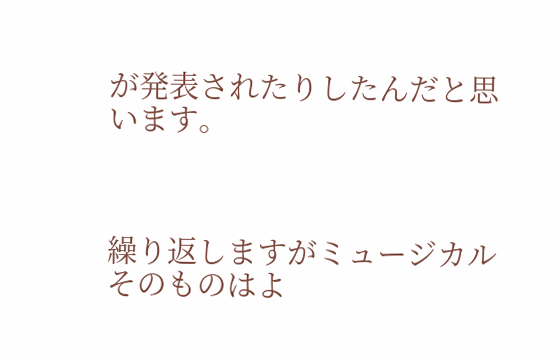が発表されたりしたんだと思います。



繰り返しますがミュージカルそのものはよ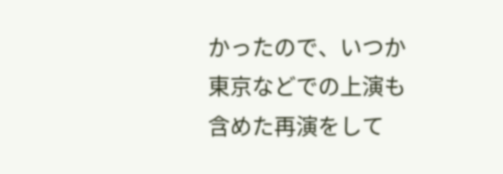かったので、いつか東京などでの上演も含めた再演をして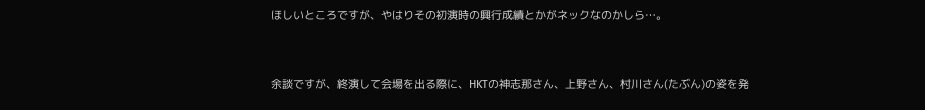ほしいところですが、やはりその初演時の興行成績とかがネックなのかしら…。



余談ですが、終演して会場を出る際に、HKTの神志那さん、上野さん、村川さん(たぶん)の姿を発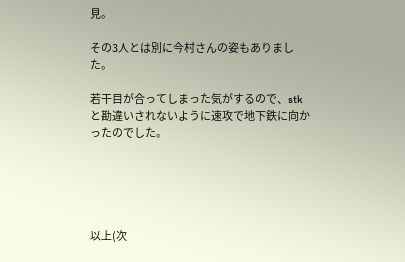見。

その3人とは別に今村さんの姿もありました。

若干目が合ってしまった気がするので、stkと勘違いされないように速攻で地下鉄に向かったのでした。





以上(次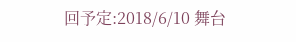回予定:2018/6/10 舞台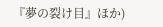『夢の裂け目』ほか)